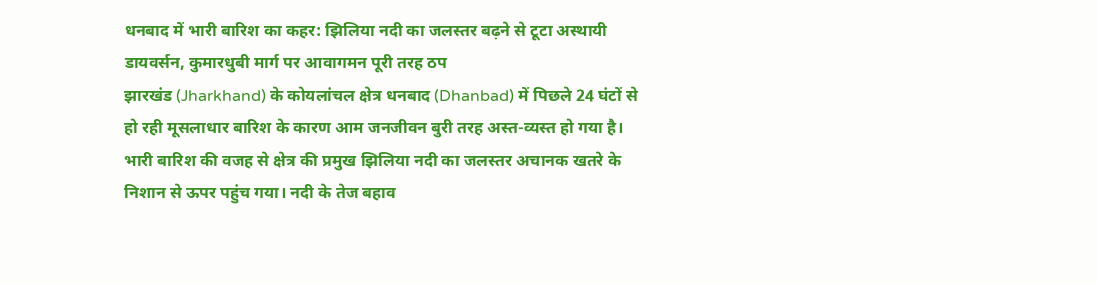धनबाद में भारी बारिश का कहर: झिलिया नदी का जलस्तर बढ़ने से टूटा अस्थायी डायवर्सन, कुमारधुबी मार्ग पर आवागमन पूरी तरह ठप
झारखंड (Jharkhand) के कोयलांचल क्षेत्र धनबाद (Dhanbad) में पिछले 24 घंटों से हो रही मूसलाधार बारिश के कारण आम जनजीवन बुरी तरह अस्त-व्यस्त हो गया है। भारी बारिश की वजह से क्षेत्र की प्रमुख झिलिया नदी का जलस्तर अचानक खतरे के निशान से ऊपर पहुंच गया। नदी के तेज बहाव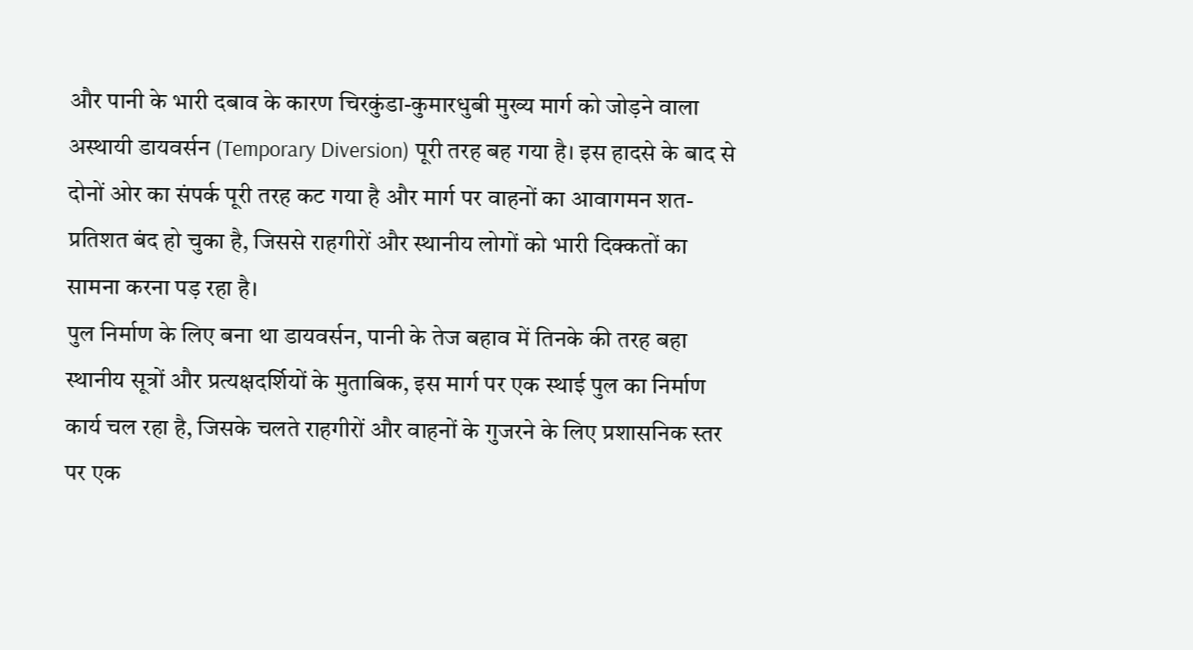और पानी के भारी दबाव के कारण चिरकुंडा-कुमारधुबी मुख्य मार्ग को जोड़ने वाला अस्थायी डायवर्सन (Temporary Diversion) पूरी तरह बह गया है। इस हादसे के बाद से दोनों ओर का संपर्क पूरी तरह कट गया है और मार्ग पर वाहनों का आवागमन शत-प्रतिशत बंद हो चुका है, जिससे राहगीरों और स्थानीय लोगों को भारी दिक्कतों का सामना करना पड़ रहा है।
पुल निर्माण के लिए बना था डायवर्सन, पानी के तेज बहाव में तिनके की तरह बहा
स्थानीय सूत्रों और प्रत्यक्षदर्शियों के मुताबिक, इस मार्ग पर एक स्थाई पुल का निर्माण कार्य चल रहा है, जिसके चलते राहगीरों और वाहनों के गुजरने के लिए प्रशासनिक स्तर पर एक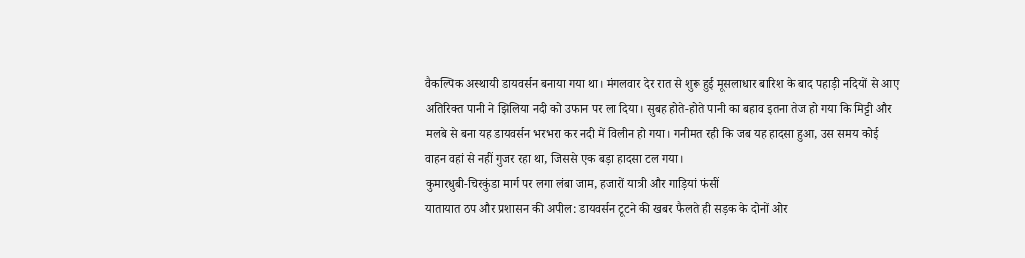वैकल्पिक अस्थायी डायवर्सन बनाया गया था। मंगलवार देर रात से शुरू हुई मूसलाधार बारिश के बाद पहाड़ी नदियों से आए अतिरिक्त पानी ने झिलिया नदी को उफान पर ला दिया। सुबह होते-होते पानी का बहाव इतना तेज हो गया कि मिट्टी और मलबे से बना यह डायवर्सन भरभरा कर नदी में विलीन हो गया। गनीमत रही कि जब यह हादसा हुआ, उस समय कोई वाहन वहां से नहीं गुजर रहा था, जिससे एक बड़ा हादसा टल गया।
कुमारधुबी-चिरकुंडा मार्ग पर लगा लंबा जाम, हजारों यात्री और गाड़ियां फंसीं
यातायात ठप और प्रशासन की अपील: डायवर्सन टूटने की खबर फैलते ही सड़क के दोनों ओर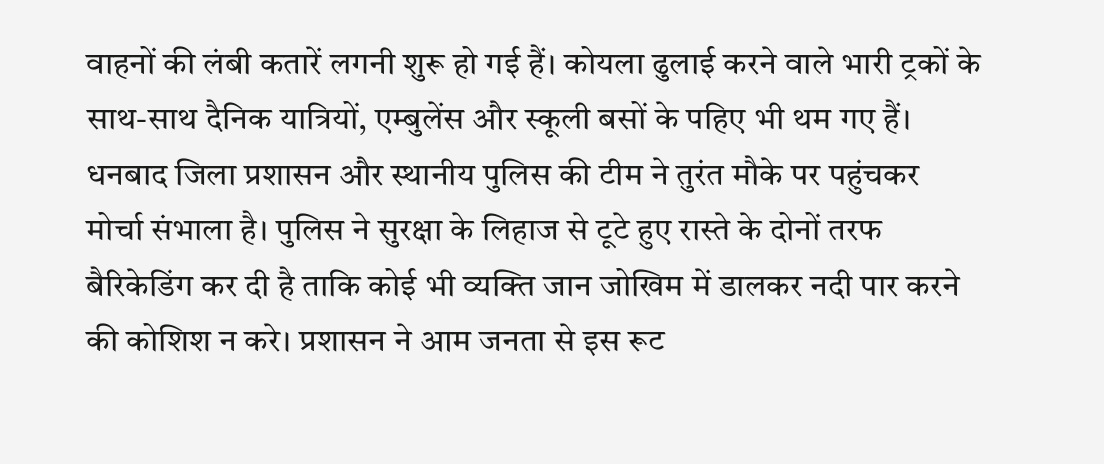वाहनों की लंबी कतारें लगनी शुरू हो गई हैं। कोयला ढुलाई करने वाले भारी ट्रकों के साथ-साथ दैनिक यात्रियों, एम्बुलेंस और स्कूली बसों के पहिए भी थम गए हैं। धनबाद जिला प्रशासन और स्थानीय पुलिस की टीम ने तुरंत मौके पर पहुंचकर मोर्चा संभाला है। पुलिस ने सुरक्षा के लिहाज से टूटे हुए रास्ते के दोनों तरफ बैरिकेडिंग कर दी है ताकि कोई भी व्यक्ति जान जोखिम में डालकर नदी पार करने की कोशिश न करे। प्रशासन ने आम जनता से इस रूट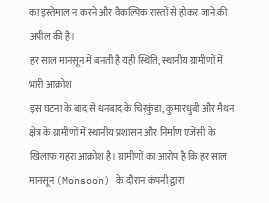का इस्तेमाल न करने और वैकल्पिक रास्तों से होकर जाने की अपील की है।
हर साल मानसून में बनती है यही स्थिति, स्थानीय ग्रामीणों में भारी आक्रोश
इस घटना के बाद से धनबाद के चिरकुंडा, कुमारधुबी और मैथन क्षेत्र के ग्रामीणों में स्थानीय प्रशासन और निर्माण एजेंसी के खिलाफ गहरा आक्रोश है। ग्रामीणों का आरोप है कि हर साल मानसून (Monsoon) के दौरान कंपनी द्वारा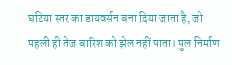घटिया स्तर का डायवर्सन बना दिया जाता है, जो पहली ही तेज बारिश को झेल नहीं पाता। पुल निर्माण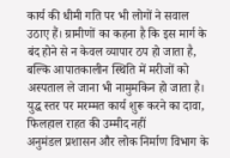कार्य की धीमी गति पर भी लोगों ने सवाल उठाए हैं। ग्रामीणों का कहना है कि इस मार्ग के बंद होने से न केवल व्यापार ठप हो जाता है, बल्कि आपातकालीन स्थिति में मरीजों को अस्पताल ले जाना भी नामुमकिन हो जाता है।
युद्ध स्तर पर मरम्मत कार्य शुरू करने का दावा, फिलहाल राहत की उम्मीद नहीं
अनुमंडल प्रशासन और लोक निर्माण विभाग के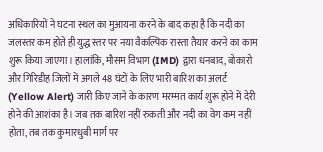अधिकारियों ने घटना स्थल का मुआयना करने के बाद कहा है कि नदी का जलस्तर कम होते ही युद्ध स्तर पर नया वैकल्पिक रास्ता तैयार करने का काम शुरू किया जाएगा। हालांकि, मौसम विभाग (IMD) द्वारा धनबाद, बोकारो और गिरिडीह जिलों में अगले 48 घंटों के लिए भारी बारिश का अलर्ट (Yellow Alert) जारी किए जाने के कारण मरम्मत कार्य शुरू होने में देरी होने की आशंका है। जब तक बारिश नहीं रुकती और नदी का वेग कम नहीं होता, तब तक कुमारधुबी मार्ग पर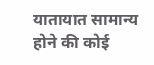यातायात सामान्य होने की कोई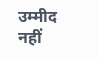उम्मीद नहीं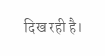दिख रही है।